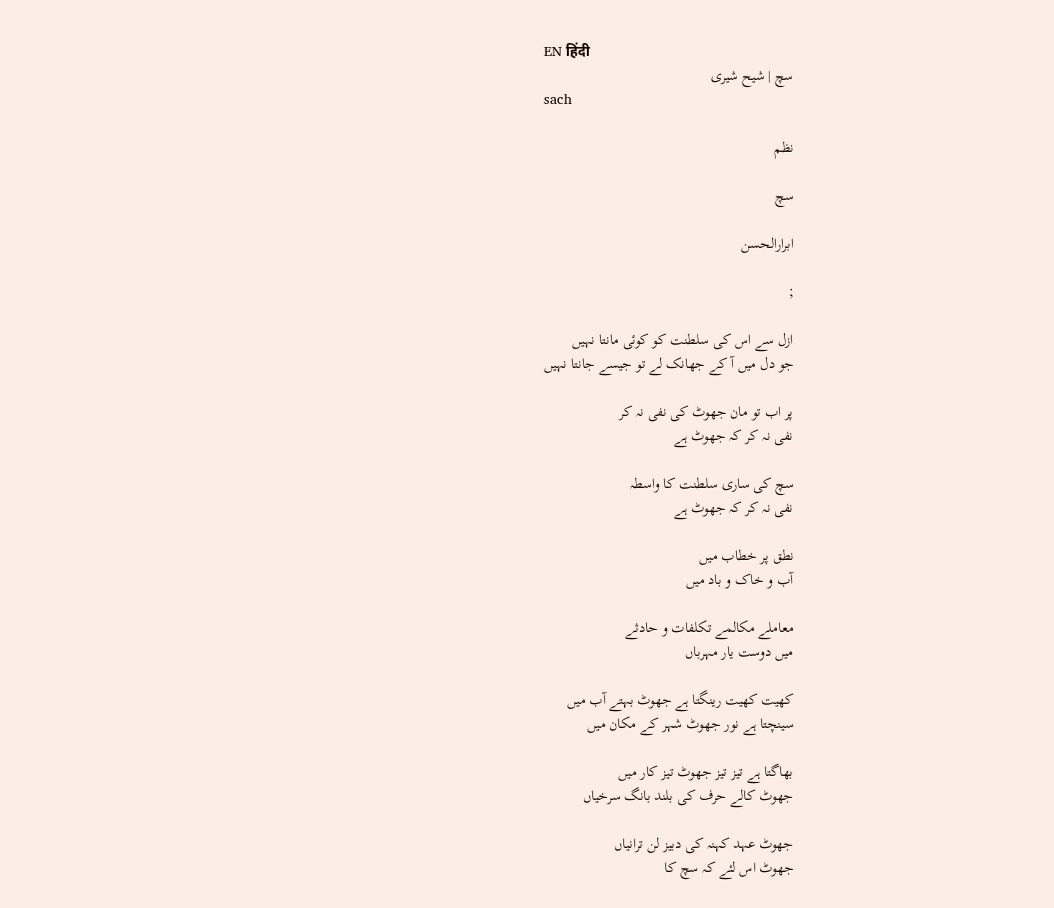EN हिंदी
سچ | شیح شیری
sach

نظم

سچ

ابرارالحسن

;

ازل سے اس کی سلطنت کو کوئی مانتا نہیں
جو دل میں آ کے جھانک لے تو جیسے جانتا نہیں

پر اب تو مان جھوٹ کی نفی نہ کر
نفی نہ کر کہ جھوٹ ہے

سچ کی ساری سلطنت کا واسطہ
نفی نہ کر کہ جھوٹ ہے

نطق پر خطاب میں
آب و خاک و باد میں

معاملے مکالمے تکلفات و حادثے
میں دوست یار مہرباں

کھیت کھیت رینگتا ہے جھوٹ بہتے آب میں
سینچتا ہے نور جھوٹ شہر کے مکان میں

بھاگتا ہے تیز تیز جھوٹ تیز کار میں
جھوٹ کالے حرف کی بلند بانگ سرخیاں

جھوٹ عہد کہنہ کی دبیز لن ترانیاں
جھوٹ اس لئے کہ سچ کا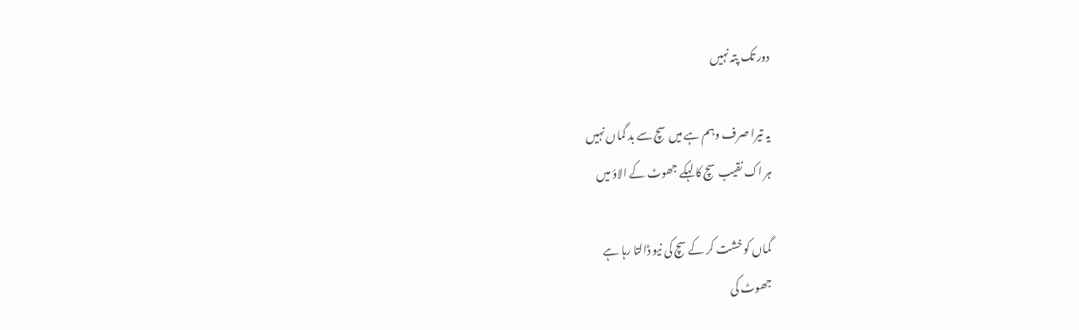دور تک پتہ نہیں

یہ تیرا صرف وہم ہے میں سچ سے بد گماں نہیں
ہر اک نقیب سچ کا لہکے جھوٹ کے الاؤ میں

گماں کو خشت کر کے سچ کی نیو ڈالتا رہا ہے
جھوٹ کی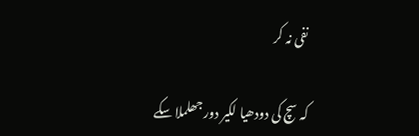نفی نہ کر

کہ سچ کی دودھیا لکیر دور جھلملا سکے